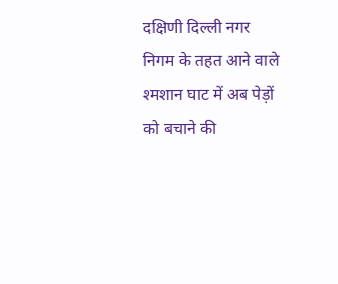दक्षिणी दिल्ली नगर निगम के तहत आने वाले श्मशान घाट में अब पेड़ों को बचाने की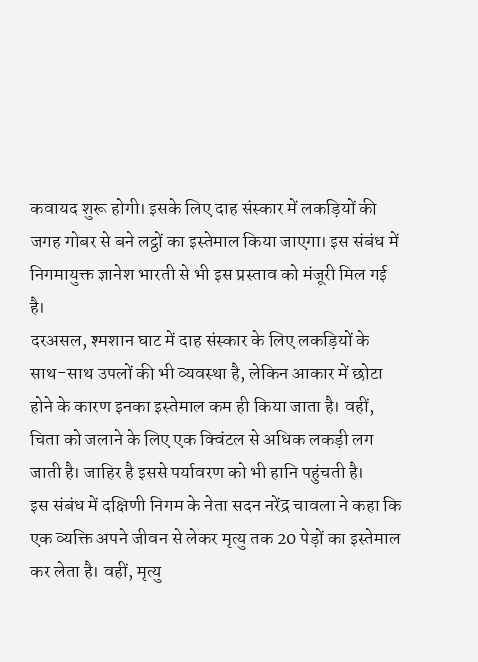कवायद शुरू होगी। इसके लिए दाह संस्कार में लकड़ियों की जगह गोबर से बने लट्ठों का इस्तेमाल किया जाएगा। इस संबंध में निगमायुक्त ज्ञानेश भारती से भी इस प्रस्ताव को मंजूरी मिल गई है।
दरअसल, श्मशान घाट में दाह संस्कार के लिए लकड़ियों के साथ-साथ उपलों की भी व्यवस्था है, लेकिन आकार में छोटा होने के कारण इनका इस्तेमाल कम ही किया जाता है। वहीं, चिता को जलाने के लिए एक क्विंटल से अधिक लकड़ी लग जाती है। जाहिर है इससे पर्यावरण को भी हानि पहुंचती है।
इस संबंध में दक्षिणी निगम के नेता सदन नरेंद्र चावला ने कहा कि एक व्यक्ति अपने जीवन से लेकर मृत्यु तक 20 पेड़ों का इस्तेमाल कर लेता है। वहीं, मृत्यु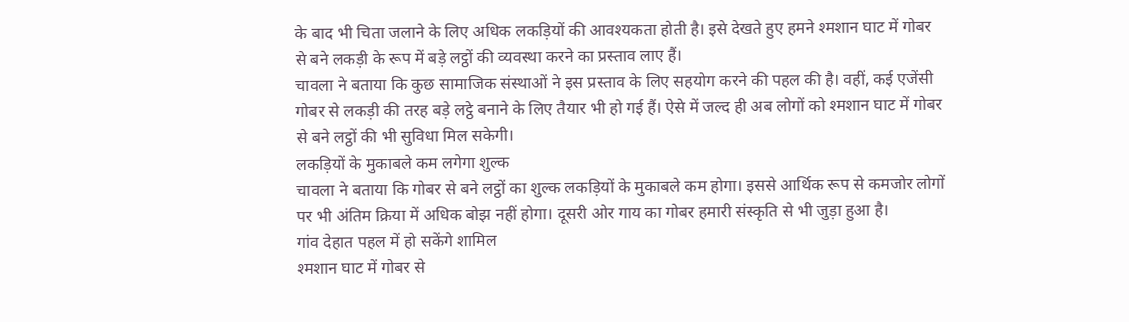के बाद भी चिता जलाने के लिए अधिक लकड़ियों की आवश्यकता होती है। इसे देखते हुए हमने श्मशान घाट में गोबर से बने लकड़ी के रूप में बड़े लट्ठों की व्यवस्था करने का प्रस्ताव लाए हैं।
चावला ने बताया कि कुछ सामाजिक संस्थाओं ने इस प्रस्ताव के लिए सहयोग करने की पहल की है। वहीं, कई एजेंसी गोबर से लकड़ी की तरह बड़े लट्ठे बनाने के लिए तैयार भी हो गई हैं। ऐसे में जल्द ही अब लोगों को श्मशान घाट में गोबर से बने लट्ठों की भी सुविधा मिल सकेगी।
लकड़ियों के मुकाबले कम लगेगा शुल्क
चावला ने बताया कि गोबर से बने लट्ठों का शुल्क लकड़ियों के मुकाबले कम होगा। इससे आर्थिक रूप से कमजोर लोगों पर भी अंतिम क्रिया में अधिक बोझ नहीं होगा। दूसरी ओर गाय का गोबर हमारी संस्कृति से भी जुड़ा हुआ है।
गांव देहात पहल में हो सकेंगे शामिल
श्मशान घाट में गोबर से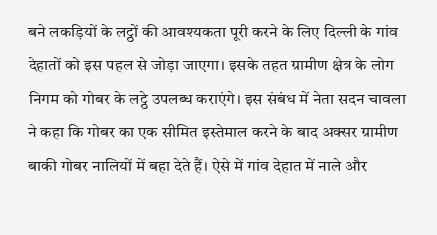बने लकड़ियों के लट्ठों की आवश्यकता पूरी करने के लिए दिल्ली के गांव देहातों को इस पहल से जोड़ा जाएगा। इसके तहत ग्रामीण क्षेत्र के लोग निगम को गोबर के लट्ठे उपलब्ध कराएंगे। इस संबंध में नेता सदन चावला ने कहा कि गोबर का एक सीमित इस्तेमाल करने के बाद अक्सर ग्रामीण बाकी गोबर नालियों में बहा देते हैं। ऐसे में गांव देहात में नाले और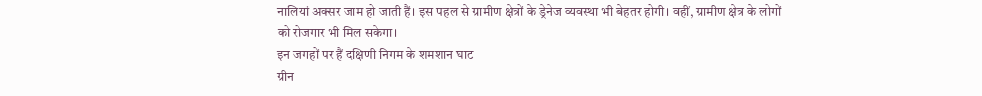नालियां अक्सर जाम हो जाती हैं। इस पहल से ग्रामीण क्षेत्रों के ड्रेनेज व्यवस्था भी बेहतर होगी। वहीं, ग्रामीण क्षेत्र के लोगों को रोजगार भी मिल सकेगा।
इन जगहों पर हैं दक्षिणी निगम के शमशान घाट
ग्रीन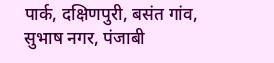पार्क, दक्षिणपुरी, बसंत गांव, सुभाष नगर, पंजाबी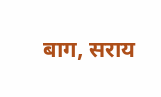बाग, सराय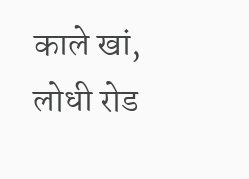काले खां, लोधी रोड